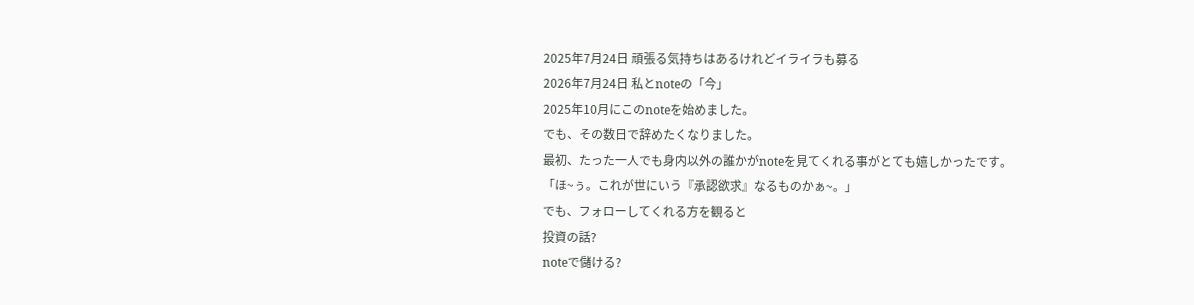2025年7月24日 頑張る気持ちはあるけれどイライラも募る
2026年7月24日 私とnoteの「今」
2025年10月にこのnoteを始めました。
でも、その数日で辞めたくなりました。
最初、たった一人でも身内以外の誰かがnoteを見てくれる事がとても嬉しかったです。
「ほ~ぅ。これが世にいう『承認欲求』なるものかぁ~。」
でも、フォローしてくれる方を観ると
投資の話?
noteで儲ける?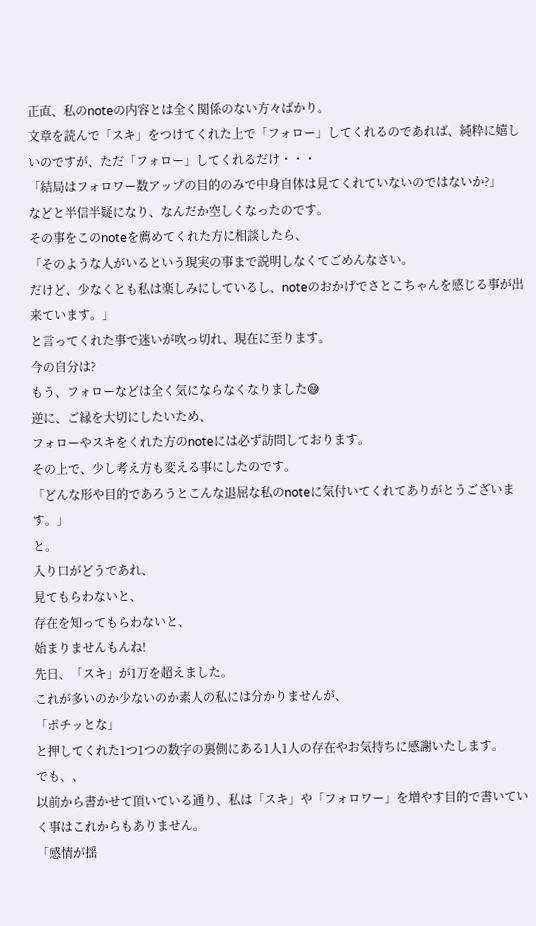正直、私のnoteの内容とは全く関係のない方々ばかり。
文章を読んで「スキ」をつけてくれた上で「フォロー」してくれるのであれば、純粋に嬉しいのですが、ただ「フォロー」してくれるだけ・・・
「結局はフォロワー数アップの目的のみで中身自体は見てくれていないのではないか?」
などと半信半疑になり、なんだか空しくなったのです。
その事をこのnoteを薦めてくれた方に相談したら、
「そのような人がいるという現実の事まで説明しなくてごめんなさい。
だけど、少なくとも私は楽しみにしているし、noteのおかげでさとこちゃんを感じる事が出来ています。」
と言ってくれた事で迷いが吹っ切れ、現在に至ります。
今の自分は?
もう、フォローなどは全く気にならなくなりました😅
逆に、ご縁を大切にしたいため、
フォローやスキをくれた方のnoteには必ず訪問しております。
その上で、少し考え方も変える事にしたのです。
「どんな形や目的であろうとこんな退屈な私のnoteに気付いてくれてありがとうございます。」
と。
入り口がどうであれ、
見てもらわないと、
存在を知ってもらわないと、
始まりませんもんね!
先日、「スキ」が1万を超えました。
これが多いのか少ないのか素人の私には分かりませんが、
「ポチッとな」
と押してくれた1つ1つの数字の裏側にある1人1人の存在やお気持ちに感謝いたします。
でも、、
以前から書かせて頂いている通り、私は「スキ」や「フォロワー」を増やす目的で書いていく事はこれからもありません。
「感情が揺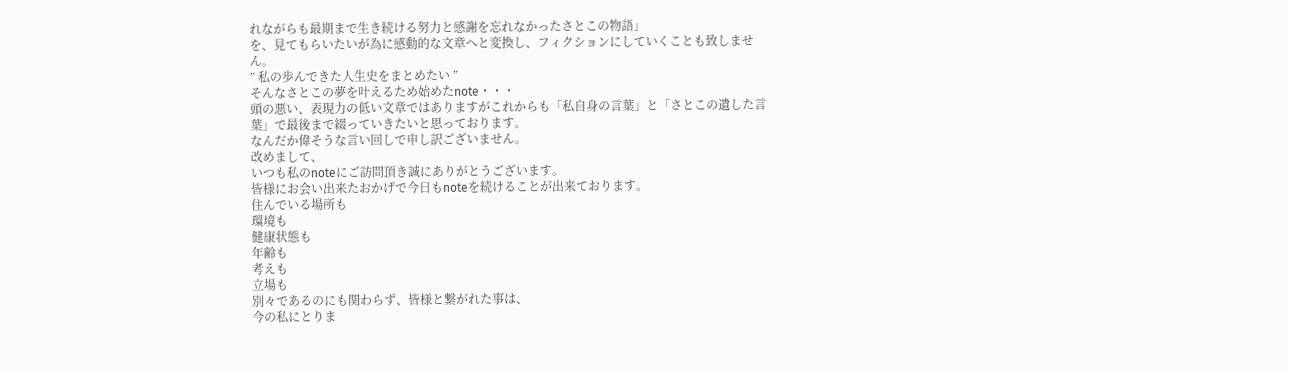れながらも最期まで生き続ける努力と感謝を忘れなかったさとこの物語」
を、見てもらいたいが為に感動的な文章へと変換し、フィクションにしていくことも致しません。
” 私の歩んできた人生史をまとめたい ”
そんなさとこの夢を叶えるため始めたnote・・・
頭の悪い、表現力の低い文章ではありますがこれからも「私自身の言葉」と「さとこの遺した言葉」で最後まで綴っていきたいと思っております。
なんだか偉そうな言い回しで申し訳ございません。
改めまして、
いつも私のnoteにご訪問頂き誠にありがとうございます。
皆様にお会い出来たおかげで今日もnoteを続けることが出来ております。
住んでいる場所も
環境も
健康状態も
年齢も
考えも
立場も
別々であるのにも関わらず、皆様と繋がれた事は、
今の私にとりま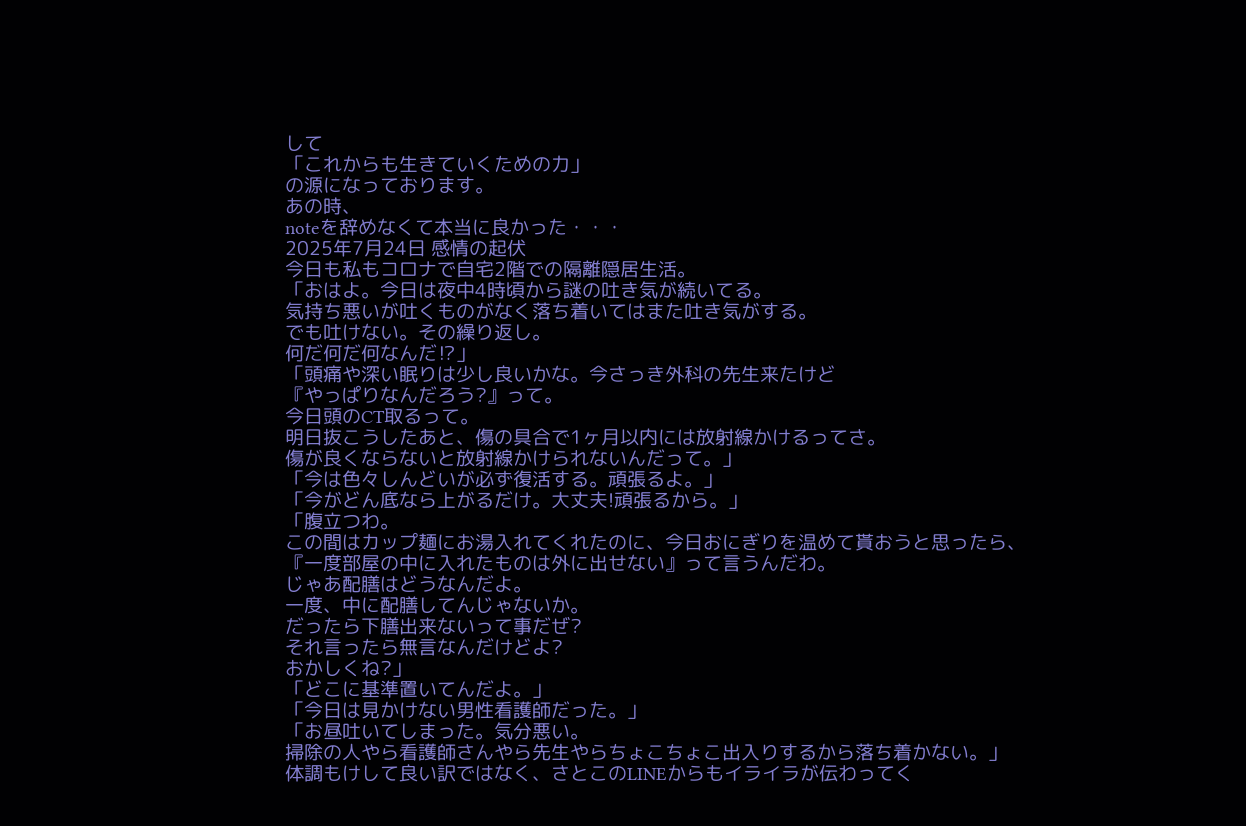して
「これからも生きていくための力」
の源になっております。
あの時、
noteを辞めなくて本当に良かった・・・
2025年7月24日 感情の起伏
今日も私もコロナで自宅2階での隔離隠居生活。
「おはよ。今日は夜中4時頃から謎の吐き気が続いてる。
気持ち悪いが吐くものがなく落ち着いてはまた吐き気がする。
でも吐けない。その繰り返し。
何だ何だ何なんだ⁉」
「頭痛や深い眠りは少し良いかな。今さっき外科の先生来たけど
『やっぱりなんだろう?』って。
今日頭のCT取るって。
明日抜こうしたあと、傷の具合で1ヶ月以内には放射線かけるってさ。
傷が良くならないと放射線かけられないんだって。」
「今は色々しんどいが必ず復活する。頑張るよ。」
「今がどん底なら上がるだけ。大丈夫!頑張るから。」
「腹立つわ。
この間はカップ麺にお湯入れてくれたのに、今日おにぎりを温めて貰おうと思ったら、
『一度部屋の中に入れたものは外に出せない』って言うんだわ。
じゃあ配膳はどうなんだよ。
一度、中に配膳してんじゃないか。
だったら下膳出来ないって事だぜ?
それ言ったら無言なんだけどよ?
おかしくね?」
「どこに基準置いてんだよ。」
「今日は見かけない男性看護師だった。」
「お昼吐いてしまった。気分悪い。
掃除の人やら看護師さんやら先生やらちょこちょこ出入りするから落ち着かない。」
体調もけして良い訳ではなく、さとこのLINEからもイライラが伝わってく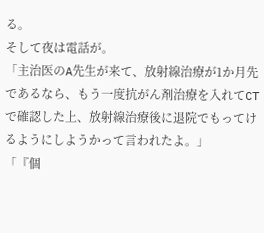る。
そして夜は電話が。
「主治医のA先生が来て、放射線治療が1か月先であるなら、もう一度抗がん剤治療を入れてCTで確認した上、放射線治療後に退院でもってけるようにしようかって言われたよ。」
「『個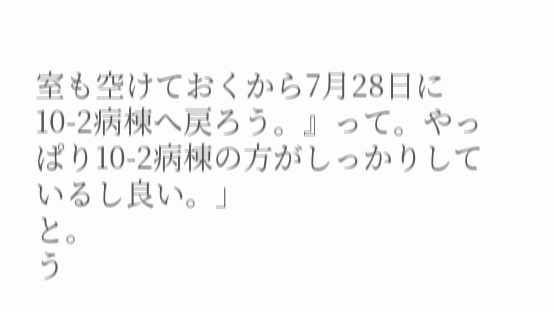室も空けておくから7月28日に10-2病棟へ戻ろう。』って。やっぱり10-2病棟の方がしっかりしているし良い。」
と。
う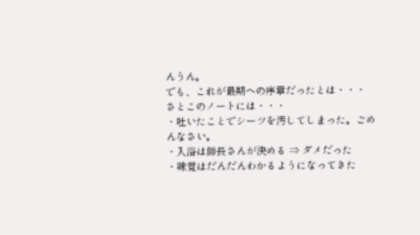んうん。
でも、これが最期への序章だったとは・・・
さとこのノートには・・・
・吐いたことでシーツを汚してしまった。ごめんなさい。
・入浴は師長さんが決める ⇒ ダメだった
・味覚はだんだんわかるようになってきた